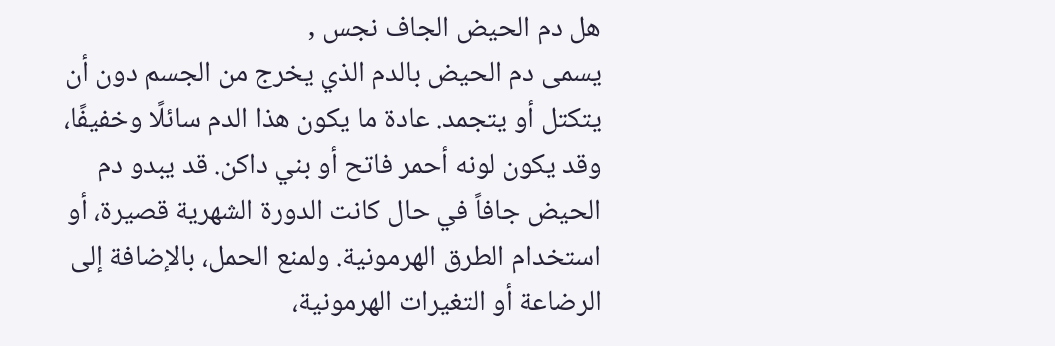هل دم الحيض الجاف نجس ,
يسمى دم الحيض بالدم الذي يخرج من الجسم دون أن يتكتل أو يتجمد. عادة ما يكون هذا الدم سائلًا وخفيفًا، وقد يكون لونه أحمر فاتح أو بني داكن. قد يبدو دم الحيض جافاً في حال كانت الدورة الشهرية قصيرة، أو استخدام الطرق الهرمونية. ولمنع الحمل، بالإضافة إلى الرضاعة أو التغيرات الهرمونية،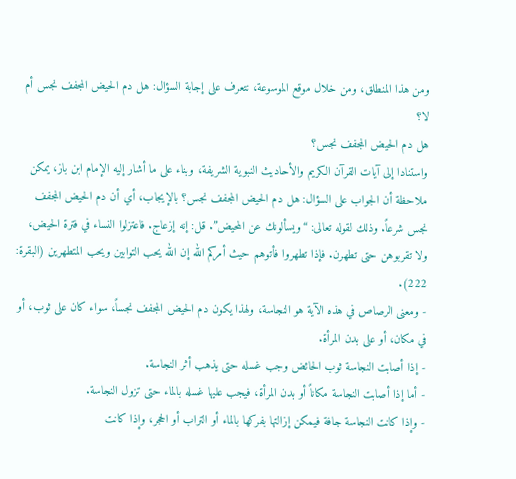ومن هذا المنطلق، ومن خلال موقع الموسوعة، نتعرف على إجابة السؤال: هل دم الحيض المجفف نجس أم لا؟
هل دم الحيض المجفف نجس؟
واستنادا إلى آيات القرآن الكريم والأحاديث النبوية الشريفة، وبناء على ما أشار إليه الإمام ابن باز، يمكن ملاحظة أن الجواب على السؤال: هل دم الحيض المجفف نجس؟ بالإيجاب، أي أن دم الحيض المجفف نجس شرعاً. وذلك لقوله تعالى: “ويسألونك عن المحيض”. قل: إنه إزعاج. فاعتزلوا النساء في فترة الحيض، ولا تقربوهن حتى تطهرن. فإذا تطهروا فأتوهم حيث أمركم الله إن الله يحب التوابين ويحب المتطهرين (البقرة: 222).
- ومعنى الرصاص في هذه الآية هو النجاسة، ولهذا يكون دم الحيض المجفف نجساً، سواء كان على ثوب، أو في مكان، أو على بدن المرأة.
- إذا أصابت النجاسة ثوب الحائض وجب غسله حتى يذهب أثر النجاسة.
- أما إذا أصابت النجاسة مكاناً أو بدن المرأة، فيجب عليها غسله بالماء حتى تزول النجاسة.
- وإذا كانت النجاسة جافة فيمكن إزالتها بفركها بالماء أو التراب أو الحجر، وإذا كانت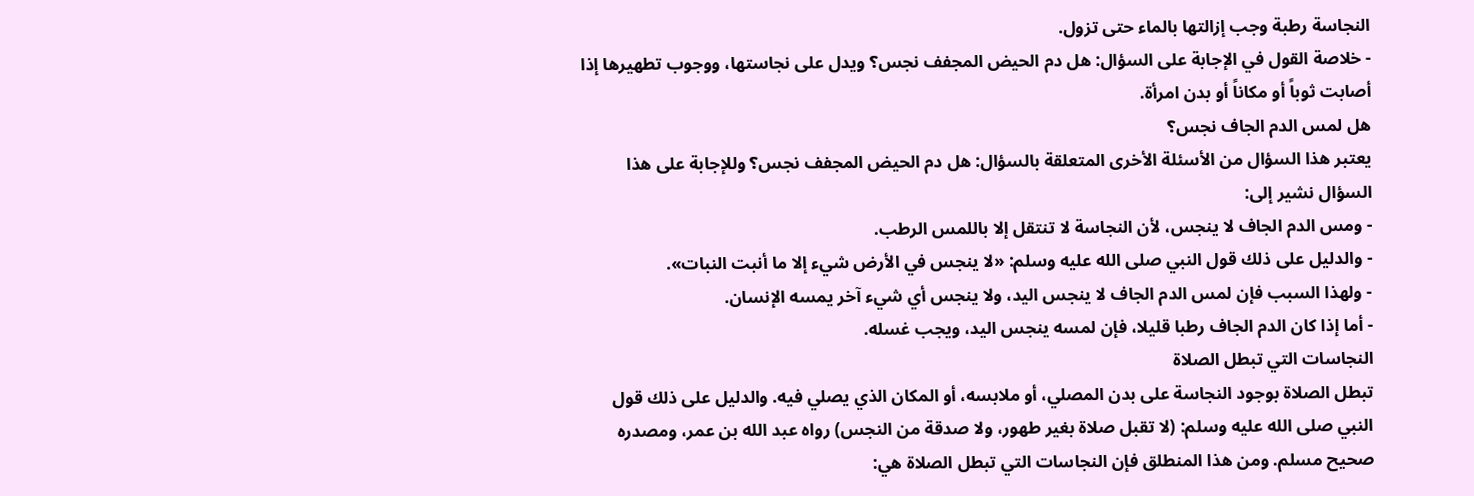النجاسة رطبة وجب إزالتها بالماء حتى تزول.
- خلاصة القول في الإجابة على السؤال: هل دم الحيض المجفف نجس؟ ويدل على نجاستها، ووجوب تطهيرها إذا أصابت ثوباً أو مكاناً أو بدن امرأة.
هل لمس الدم الجاف نجس؟
يعتبر هذا السؤال من الأسئلة الأخرى المتعلقة بالسؤال: هل دم الحيض المجفف نجس؟ وللإجابة على هذا السؤال نشير إلى:
- ومس الدم الجاف لا ينجس، لأن النجاسة لا تنتقل إلا باللمس الرطب.
- والدليل على ذلك قول النبي صلى الله عليه وسلم: «لا ينجس في الأرض شيء إلا ما أنبت النبات».
- ولهذا السبب فإن لمس الدم الجاف لا ينجس اليد، ولا ينجس أي شيء آخر يمسه الإنسان.
- أما إذا كان الدم الجاف رطبا قليلا، فإن لمسه ينجس اليد، ويجب غسله.
النجاسات التي تبطل الصلاة
تبطل الصلاة بوجود النجاسة على بدن المصلي، أو ملابسه، أو المكان الذي يصلي فيه. والدليل على ذلك قول النبي صلى الله عليه وسلم: (لا تقبل صلاة بغير طهور، ولا صدقة من النجس) رواه عبد الله بن عمر، ومصدره صحيح مسلم. ومن هذا المنطلق فإن النجاسات التي تبطل الصلاة هي: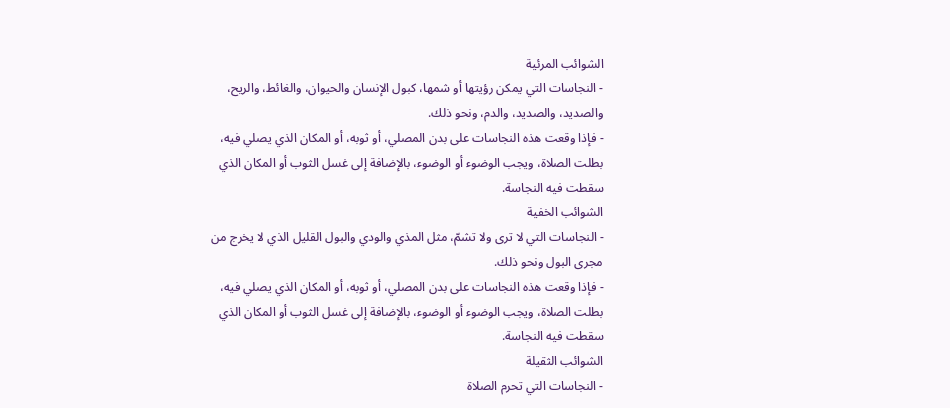الشوائب المرئية
- النجاسات التي يمكن رؤيتها أو شمها، كبول الإنسان والحيوان، والغائط، والريح، والصديد، والصديد، والدم، ونحو ذلك.
- فإذا وقعت هذه النجاسات على بدن المصلي، أو ثوبه، أو المكان الذي يصلي فيه، بطلت الصلاة، ويجب الوضوء أو الوضوء، بالإضافة إلى غسل الثوب أو المكان الذي سقطت فيه النجاسة.
الشوائب الخفية
- النجاسات التي لا ترى ولا تشمّ، مثل المذي والودي والبول القليل الذي لا يخرج من مجرى البول ونحو ذلك.
- فإذا وقعت هذه النجاسات على بدن المصلي، أو ثوبه، أو المكان الذي يصلي فيه، بطلت الصلاة، ويجب الوضوء أو الوضوء، بالإضافة إلى غسل الثوب أو المكان الذي سقطت فيه النجاسة.
الشوائب الثقيلة
- النجاسات التي تحرم الصلاة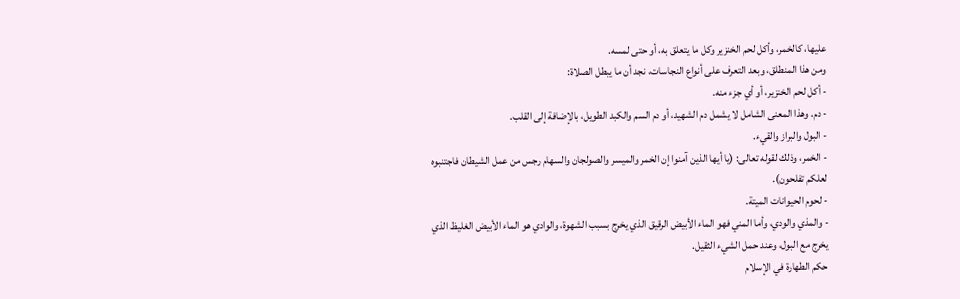عليها، كالخمر، وأكل لحم الخنزير وكل ما يتعلق به، أو حتى لمسه.
ومن هذا المنطلق، وبعد التعرف على أنواع النجاسات، نجد أن ما يبطل الصلاة:
- أكل لحم الخنزير، أو أي جزء منه.
- دم. وهذا المعنى الشامل لا يشمل دم الشهيد، أو دم السم والكبد الطويل، بالإضافة إلى القلب.
- البول والبراز والقيء.
- الخمر، وذلك لقوله تعالى: (يا أيها الذين آمنوا إن الخمر والميسر والصولجان والسهام رجس من عمل الشيطان فاجتنبوه لعلكم تفلحون).
- لحوم الحيوانات الميتة.
- والمذي والودي، وأما المني فهو الماء الأبيض الرقيق الذي يخرج بسبب الشهوة، والوادي هو الماء الأبيض الغليظ الذي يخرج مع البول، وعند حمل الشيء الثقيل.
حكم الطهارة في الإسلام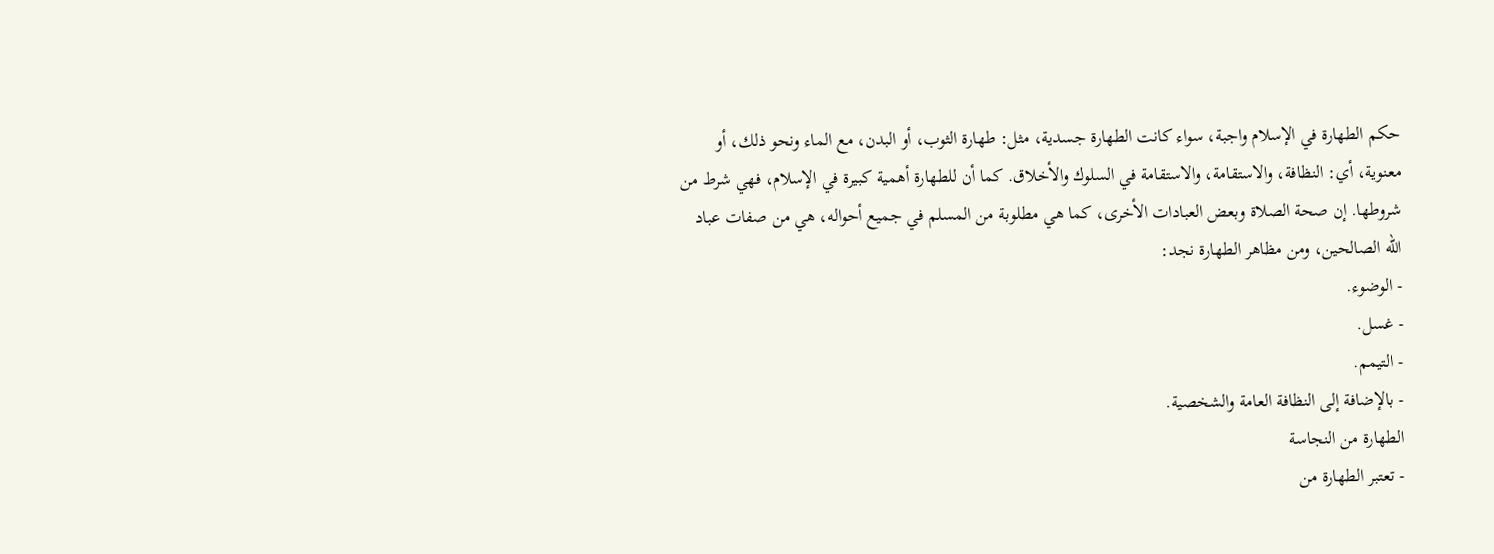حكم الطهارة في الإسلام واجبة، سواء كانت الطهارة جسدية، مثل: طهارة الثوب، أو البدن، مع الماء ونحو ذلك، أو معنوية، أي: النظافة، والاستقامة، والاستقامة في السلوك والأخلاق. كما أن للطهارة أهمية كبيرة في الإسلام، فهي شرط من شروطها. إن صحة الصلاة وبعض العبادات الأخرى، كما هي مطلوبة من المسلم في جميع أحواله، هي من صفات عباد الله الصالحين، ومن مظاهر الطهارة نجد:
- الوضوء.
- غسل.
- التيمم.
- بالإضافة إلى النظافة العامة والشخصية.
الطهارة من النجاسة
- تعتبر الطهارة من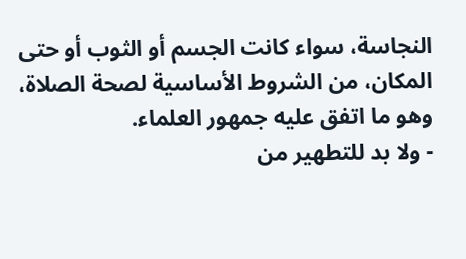النجاسة، سواء كانت الجسم أو الثوب أو حتى المكان، من الشروط الأساسية لصحة الصلاة، وهو ما اتفق عليه جمهور العلماء.
- ولا بد للتطهير من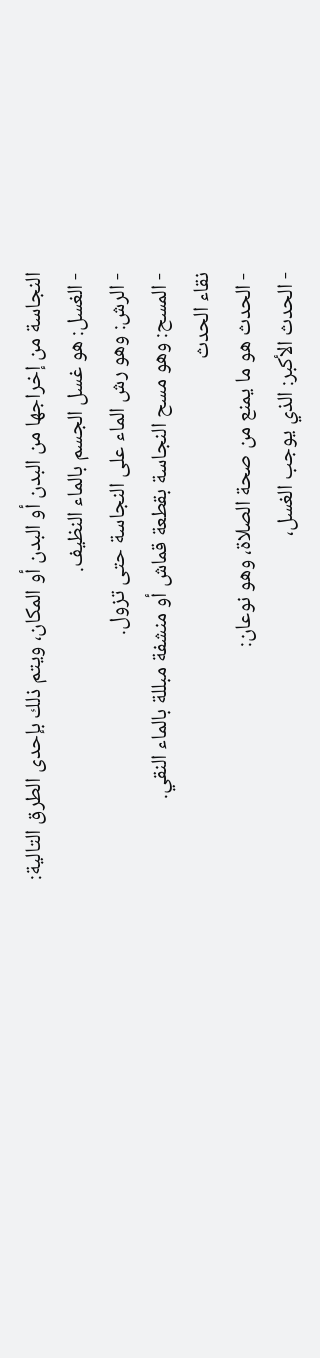النجاسة من إخراجها من البدن أو البدن أو المكان، ويتم ذلك بإحدى الطرق التالية:
- الغسل: هو غسل الجسم بالماء النظيف.
- الرش: وهو رش الماء على النجاسة حتى تزول.
- المسح: وهو مسح النجاسة بقطعة قماش أو منشفة مبللة بالماء النقي.
نقاء الحدث
- الحدث هو ما يمنع من صحة الصلاة، وهو نوعان:
- الحدث الأكبر: الذي يوجب الغسل،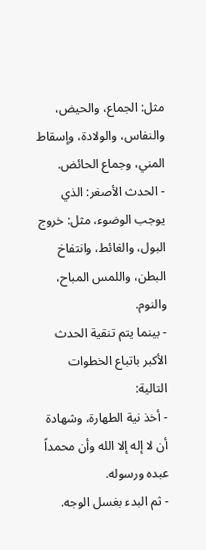مثل: الجماع، والحيض، والنفاس، والولادة، وإسقاط المني، وجماع الحائض.
- الحدث الأصغر: الذي يوجب الوضوء، مثل: خروج البول، والغائط، وانتفاخ البطن، واللمس المباح، والنوم.
- بينما يتم تنقية الحدث الأكبر باتباع الخطوات التالية:
- أخذ نية الطهارة، وشهادة أن لا إله إلا الله وأن محمداً عبده ورسوله.
- ثم البدء بغسل الوجه.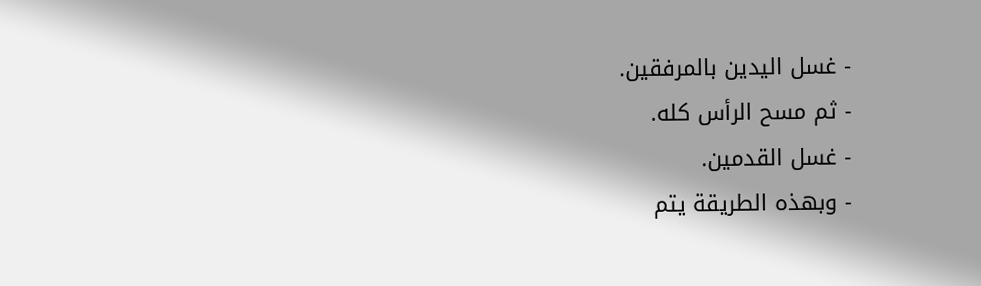- غسل اليدين بالمرفقين.
- ثم مسح الرأس كله.
- غسل القدمين.
- وبهذه الطريقة يتم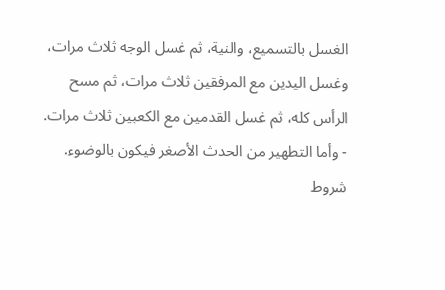الغسل بالتسميع، والنية، ثم غسل الوجه ثلاث مرات، وغسل اليدين مع المرفقين ثلاث مرات، ثم مسح الرأس كله، ثم غسل القدمين مع الكعبين ثلاث مرات.
- وأما التطهير من الحدث الأصغر فيكون بالوضوء.
شروط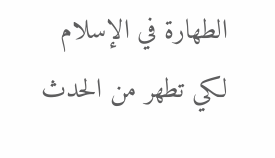الطهارة في الإسلام
لكي تطهر من الحدث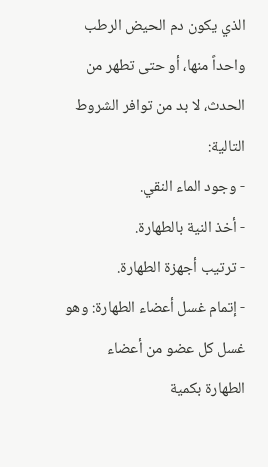الذي يكون دم الحيض الرطب واحداً منها، أو حتى تطهر من الحدث، لا بد من توافر الشروط التالية:
- وجود الماء النقي.
- أخذ النية بالطهارة.
- ترتيب أجهزة الطهارة.
- إتمام غسل أعضاء الطهارة: وهو غسل كل عضو من أعضاء الطهارة بكمية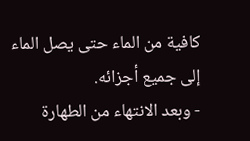كافية من الماء حتى يصل الماء إلى جميع أجزائه.
- وبعد الانتهاء من الطهارة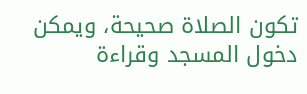تكون الصلاة صحيحة، ويمكن دخول المسجد وقراءة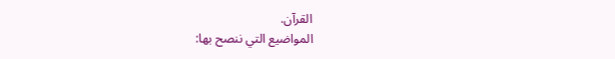القرآن.
المواضيع التي ننصح بها: